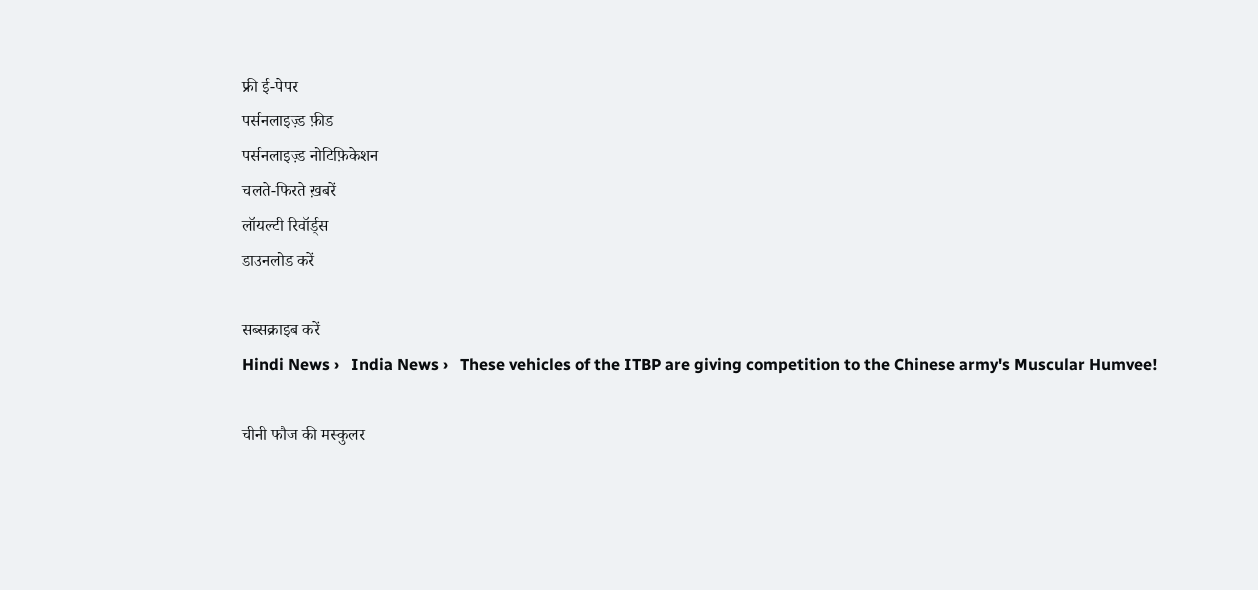फ्री ई-पेपर
पर्सनलाइज़्ड फ़ीड
पर्सनलाइज़्ड नोटिफ़िकेशन
चलते-फिरते ख़बरें
लॉयल्टी रिवॉर्ड्स
डाउनलोड करें

सब्सक्राइब करें
Hindi News ›   India News ›   These vehicles of the ITBP are giving competition to the Chinese army's Muscular Humvee!

चीनी फौज की मस्कुलर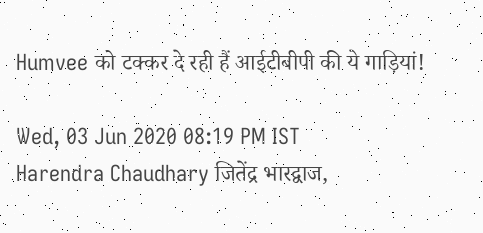Humvee को टक्कर दे रही हैं आईटीबीपी की ये गाड़ियां!

Wed, 03 Jun 2020 08:19 PM IST
Harendra Chaudhary जितेंद्र भारद्वाज,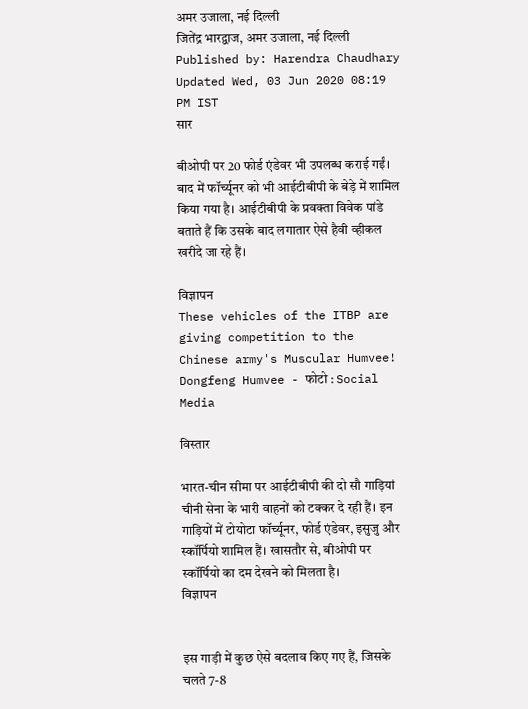अमर उजाला, नई दिल्ली
जितेंद्र भारद्वाज, अमर उजाला, नई दिल्ली Published by: Harendra Chaudhary Updated Wed, 03 Jun 2020 08:19 PM IST
सार

बीओपी पर 20 फोर्ड एंडेवर भी उपलब्ध कराई गईं। बाद में फॉर्च्यूनर को भी आईटीबीपी के बेड़े में शामिल किया गया है। आईटीबीपी के प्रवक्ता विवेक पांडे बताते हैं कि उसके बाद लगातार ऐसे हैवी व्हीकल खरीदे जा रहे हैं।

विज्ञापन
These vehicles of the ITBP are giving competition to the Chinese army's Muscular Humvee!
Dongfeng Humvee - फोटो : Social Media

विस्तार

भारत-चीन सीमा पर आईटीबीपी की दो सौ गाड़ियां चीनी सेना के भारी वाहनों को टक्कर दे रही हैं। इन गाड़ियों में टोयोटा फॉर्च्यूनर, फोर्ड एंडेवर, इसुजु और स्कॉर्पियो शामिल हैं। खासतौर से, बीओपी पर स्कॉर्पियो का दम देखने को मिलता है।
विज्ञापन


इस गाड़ी में कुछ ऐसे बदलाव किए गए हैं, जिसके चलते 7-8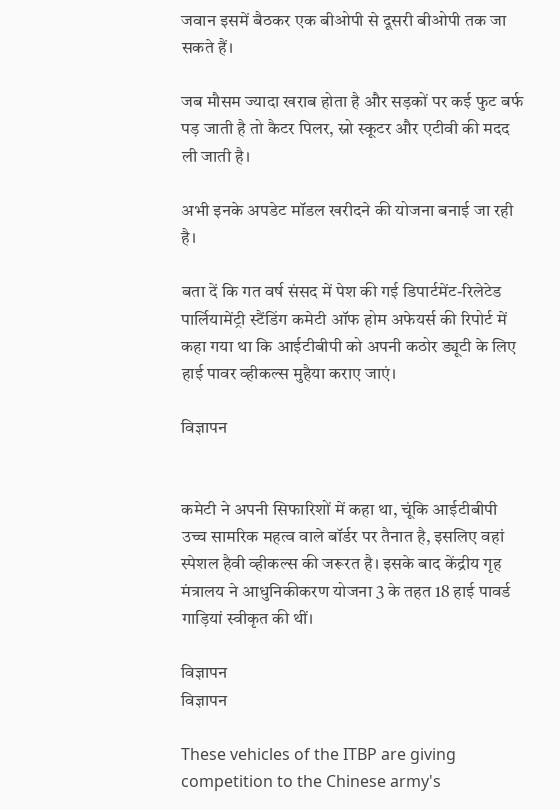जवान इसमें बैठकर एक बीओपी से दूसरी बीओपी तक जा सकते हैं।

जब मौसम ज्यादा खराब होता है और सड़कों पर कई फुट बर्फ पड़ जाती है तो कैटर पिलर, स्नो स्कूटर और एटीवी की मदद ली जाती है।

अभी इनके अपडेट मॉडल खरीदने की योजना बनाई जा रही है।

बता दें कि गत वर्ष संसद में पेश की गई डिपार्टमेंट-रिलेटेड पार्लियामेंट्री स्टैंडिंग कमेटी ऑफ होम अफेयर्स की रिपोर्ट में कहा गया था कि आईटीबीपी को अपनी कठोर ड्यूटी के लिए हाई पावर व्हीकल्स मुहैया कराए जाएं।

विज्ञापन


कमेटी ने अपनी सिफारिशों में कहा था, चूंकि आईटीबीपी उच्च सामरिक महत्व वाले बॉर्डर पर तैनात है, इसलिए वहां स्पेशल हैवी व्हीकल्स की जरूरत है। इसके बाद केंद्रीय गृह मंत्रालय ने आधुनिकीकरण योजना 3 के तहत 18 हाई पावर्ड गाड़ियां स्वीकृत की थीं।

विज्ञापन
विज्ञापन

These vehicles of the ITBP are giving competition to the Chinese army's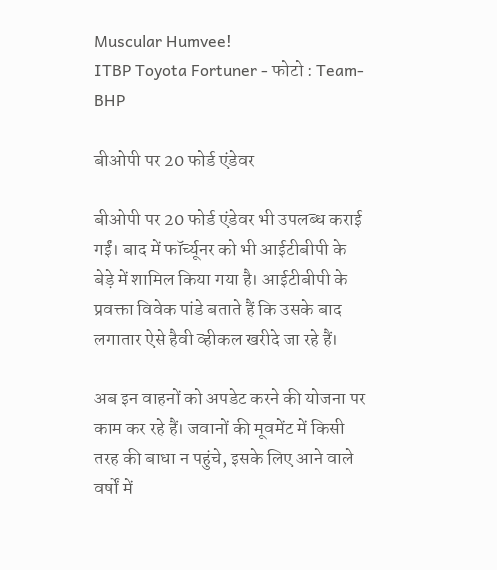Muscular Humvee!
ITBP Toyota Fortuner - फोटो : Team-BHP

बीओपी पर 20 फोर्ड एंडेवर

बीओपी पर 20 फोर्ड एंडेवर भी उपलब्ध कराई गईं। बाद में फॉर्च्यूनर को भी आईटीबीपी के बेड़े में शामिल किया गया है। आईटीबीपी के प्रवक्ता विवेक पांडे बताते हैं कि उसके बाद लगातार ऐसे हैवी व्हीकल खरीदे जा रहे हैं।

अब इन वाहनों को अपडेट करने की योजना पर काम कर रहे हैं। जवानों की मूवमेंट में किसी तरह की बाधा न पहुंचे, इसके लिए आने वाले वर्षों में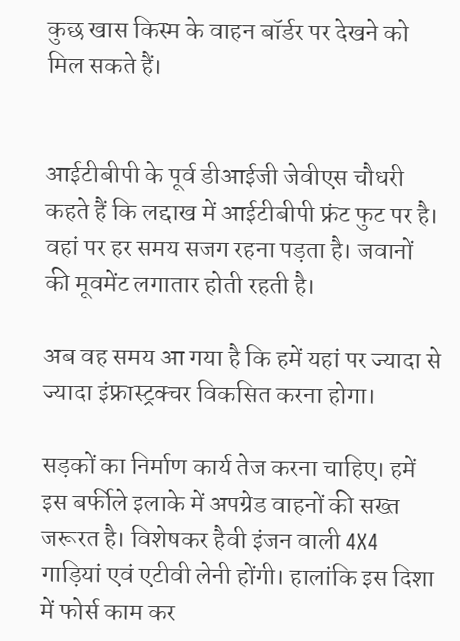कुछ खास किस्म के वाहन बॉर्डर पर देखने को मिल सकते हैं।


आईटीबीपी के पूर्व डीआईजी जेवीएस चौधरी कहते हैं कि लद्दाख में आईटीबीपी फ्रंट फुट पर है। वहां पर हर समय सजग रहना पड़ता है। जवानों की मूवमेंट लगातार होती रहती है।

अब वह समय आ गया है कि हमें यहां पर ज्यादा से ज्यादा इंफ्रास्ट्रक्चर विकसित करना होगा।

सड़कों का निर्माण कार्य तेज करना चाहिए। हमें इस बर्फीले इलाके में अपग्रेड वाहनों की सख्त जरूरत है। विशेषकर हैवी इंजन वाली 4X4 गाड़ियां एवं एटीवी लेनी होंगी। हालांकि इस दिशा में फोर्स काम कर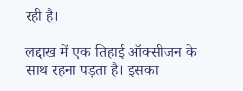रही है।

लद्दाख में एक तिहाई ऑक्सीजन के साथ रहना पड़ता है। इसका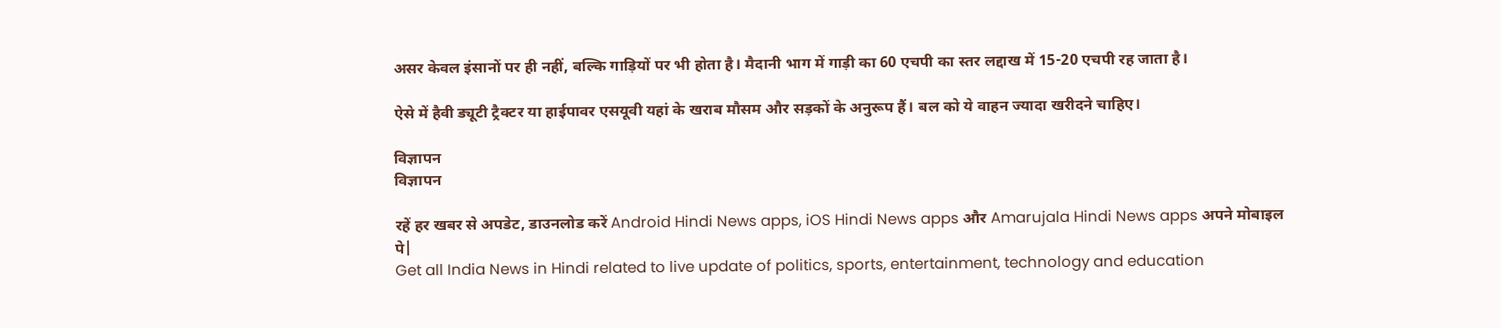असर केवल इंसानों पर ही नहीं, बल्कि गाड़ियों पर भी होता है। मैदानी भाग में गाड़ी का 60 एचपी का स्तर लद्दाख में 15-20 एचपी रह जाता है।

ऐसे में हैवी ड्यूटी ट्रैक्टर या हाईपावर एसयूवी यहां के खराब मौसम और सड़कों के अनुरूप हैं। बल को ये वाहन ज्यादा खरीदने चाहिए।

विज्ञापन
विज्ञापन

रहें हर खबर से अपडेट, डाउनलोड करें Android Hindi News apps, iOS Hindi News apps और Amarujala Hindi News apps अपने मोबाइल पे|
Get all India News in Hindi related to live update of politics, sports, entertainment, technology and education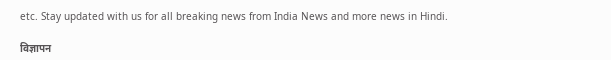etc. Stay updated with us for all breaking news from India News and more news in Hindi.

विज्ञापन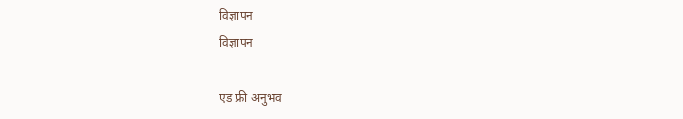विज्ञापन
विज्ञापन

एड फ्री अनुभव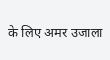के लिए अमर उजाला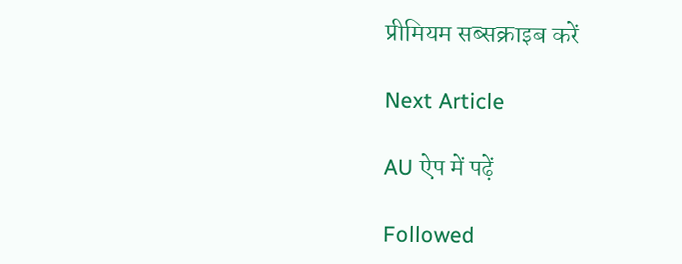प्रीमियम सब्सक्राइब करें

Next Article

AU ऐप में पढ़ें

Followed